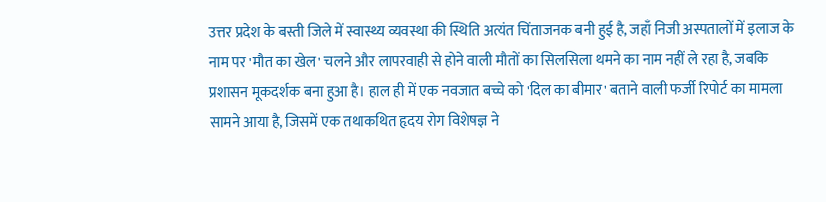उत्तर प्रदेश के बस्ती जिले में स्वास्थ्य व्यवस्था की स्थिति अत्यंत चिंताजनक बनी हुई है, जहाँ निजी अस्पतालों में इलाज के नाम पर 'मौत का खेल' चलने और लापरवाही से होने वाली मौतों का सिलसिला थमने का नाम नहीं ले रहा है, जबकि प्रशासन मूकदर्शक बना हुआ है। हाल ही में एक नवजात बच्चे को 'दिल का बीमार' बताने वाली फर्जी रिपोर्ट का मामला सामने आया है, जिसमें एक तथाकथित हृदय रोग विशेषज्ञ ने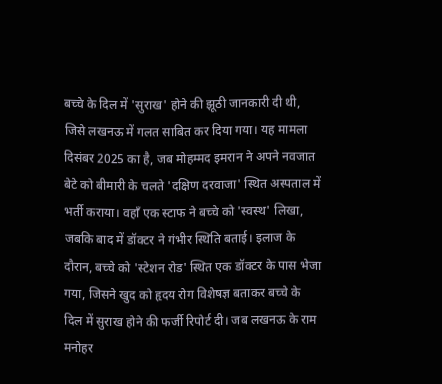बच्चे के दिल में 'सुराख' होने की झूठी जानकारी दी थी, जिसे लखनऊ में गलत साबित कर दिया गया। यह मामला दिसंबर 2025 का है, जब मोहम्मद इमरान ने अपने नवजात बेटे को बीमारी के चलते 'दक्षिण दरवाजा' स्थित अस्पताल में भर्ती कराया। वहाँ एक स्टाफ ने बच्चे को 'स्वस्थ' लिखा, जबकि बाद में डॉक्टर ने गंभीर स्थिति बताई। इलाज के दौरान, बच्चे को 'स्टेशन रोड' स्थित एक डॉक्टर के पास भेजा गया, जिसने खुद को हृदय रोग विशेषज्ञ बताकर बच्चे के दिल में सुराख होने की फर्जी रिपोर्ट दी। जब लखनऊ के राम मनोहर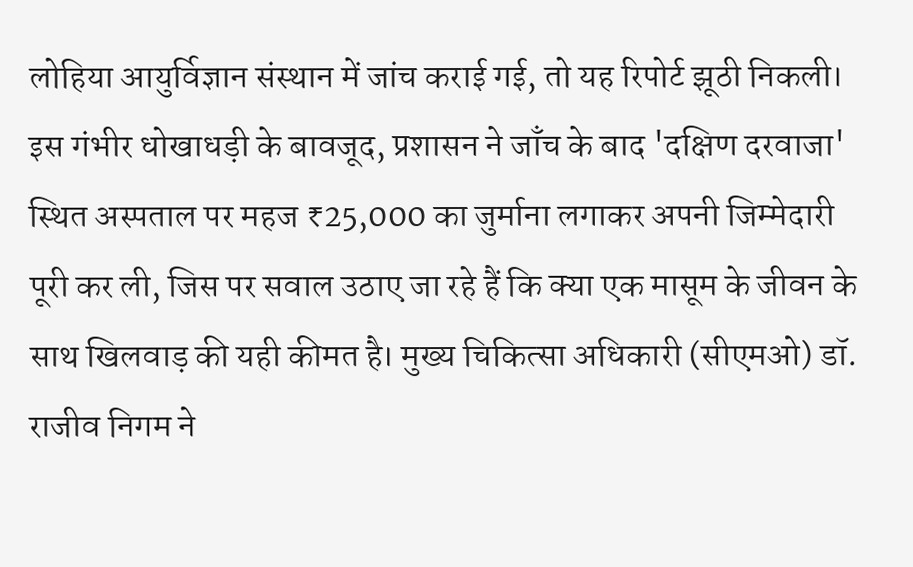लोहिया आयुर्विज्ञान संस्थान में जांच कराई गई, तो यह रिपोर्ट झूठी निकली। इस गंभीर धोखाधड़ी के बावजूद, प्रशासन ने जाँच के बाद 'दक्षिण दरवाजा' स्थित अस्पताल पर महज ₹25,000 का जुर्माना लगाकर अपनी जिम्मेदारी पूरी कर ली, जिस पर सवाल उठाए जा रहे हैं कि क्या एक मासूम के जीवन के साथ खिलवाड़ की यही कीमत है। मुख्य चिकित्सा अधिकारी (सीएमओ) डॉ. राजीव निगम ने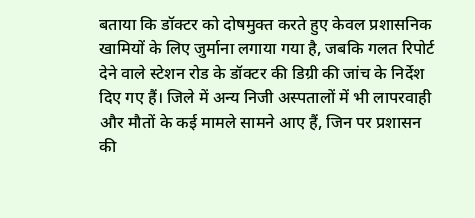बताया कि डॉक्टर को दोषमुक्त करते हुए केवल प्रशासनिक खामियों के लिए जुर्माना लगाया गया है, जबकि गलत रिपोर्ट देने वाले स्टेशन रोड के डॉक्टर की डिग्री की जांच के निर्देश दिए गए हैं। जिले में अन्य निजी अस्पतालों में भी लापरवाही और मौतों के कई मामले सामने आए हैं, जिन पर प्रशासन की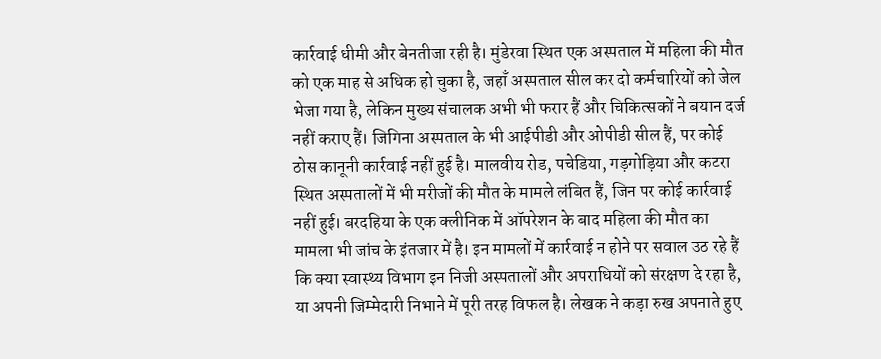कार्रवाई धीमी और बेनतीजा रही है। मुंडेरवा स्थित एक अस्पताल में महिला की मौत को एक माह से अधिक हो चुका है, जहाँ अस्पताल सील कर दो कर्मचारियों को जेल भेजा गया है, लेकिन मुख्य संचालक अभी भी फरार हैं और चिकित्सकों ने बयान दर्ज नहीं कराए हैं। जिगिना अस्पताल के भी आईपीडी और ओपीडी सील हैं, पर कोई ठोस कानूनी कार्रवाई नहीं हुई है। मालवीय रोड, पचेडिया, गड़गोड़िया और कटरा स्थित अस्पतालों में भी मरीजों की मौत के मामले लंबित हैं, जिन पर कोई कार्रवाई नहीं हुई। बरदहिया के एक क्लीनिक में ऑपरेशन के बाद महिला की मौत का मामला भी जांच के इंतजार में है। इन मामलों में कार्रवाई न होने पर सवाल उठ रहे हैं कि क्या स्वास्थ्य विभाग इन निजी अस्पतालों और अपराधियों को संरक्षण दे रहा है, या अपनी जिम्मेदारी निभाने में पूरी तरह विफल है। लेखक ने कड़ा रुख अपनाते हुए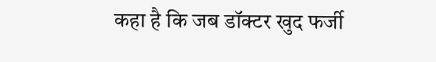कहा है कि जब डॉक्टर खुद फर्जी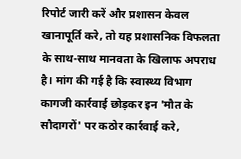रिपोर्ट जारी करें और प्रशासन केवल खानापूर्ति करे, तो यह प्रशासनिक विफलता के साथ-साथ मानवता के खिलाफ अपराध है। मांग की गई है कि स्वास्थ्य विभाग कागजी कार्रवाई छोड़कर इन 'मौत के सौदागरों' पर कठोर कार्रवाई करे,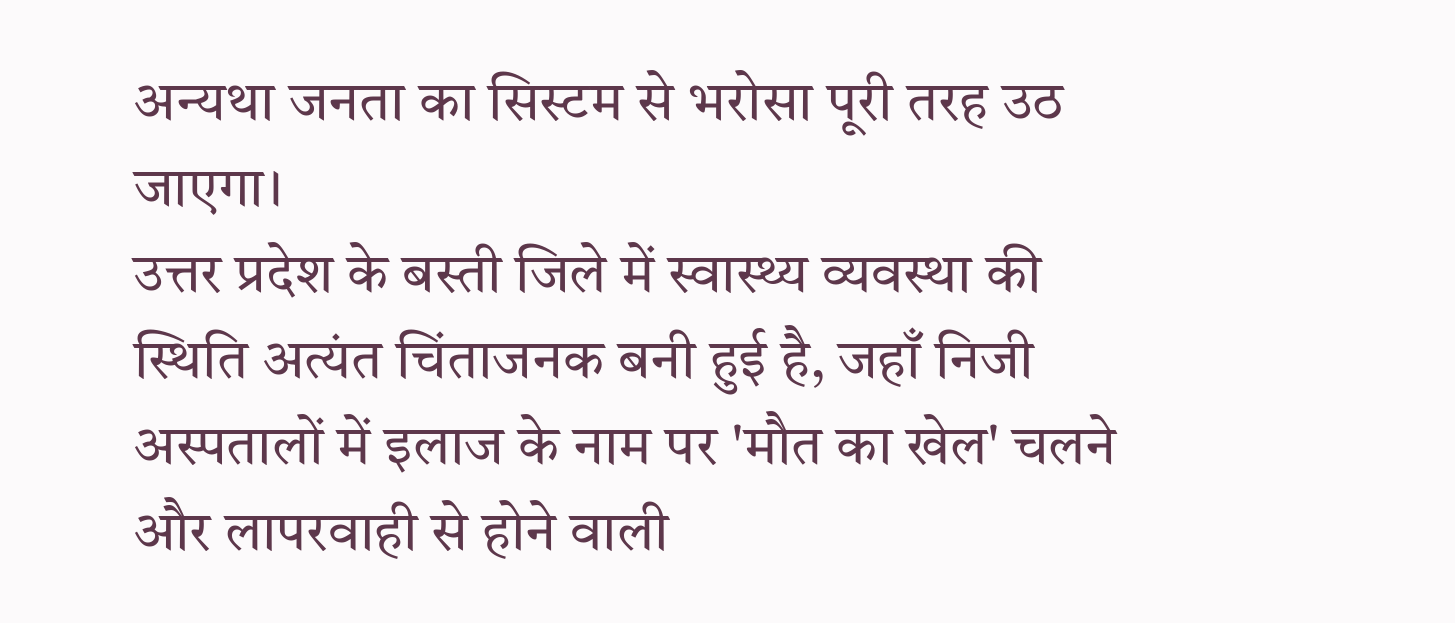अन्यथा जनता का सिस्टम से भरोसा पूरी तरह उठ जाएगा।
उत्तर प्रदेश के बस्ती जिले में स्वास्थ्य व्यवस्था की स्थिति अत्यंत चिंताजनक बनी हुई है, जहाँ निजी अस्पतालों में इलाज के नाम पर 'मौत का खेल' चलने और लापरवाही से होने वाली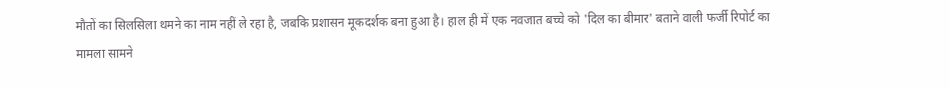मौतों का सिलसिला थमने का नाम नहीं ले रहा है, जबकि प्रशासन मूकदर्शक बना हुआ है। हाल ही में एक नवजात बच्चे को 'दिल का बीमार' बताने वाली फर्जी रिपोर्ट का मामला सामने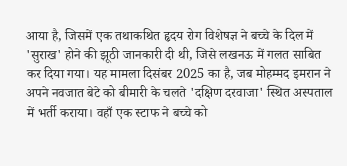आया है, जिसमें एक तथाकथित हृदय रोग विशेषज्ञ ने बच्चे के दिल में 'सुराख' होने की झूठी जानकारी दी थी, जिसे लखनऊ में गलत साबित कर दिया गया। यह मामला दिसंबर 2025 का है, जब मोहम्मद इमरान ने अपने नवजात बेटे को बीमारी के चलते 'दक्षिण दरवाजा' स्थित अस्पताल में भर्ती कराया। वहाँ एक स्टाफ ने बच्चे को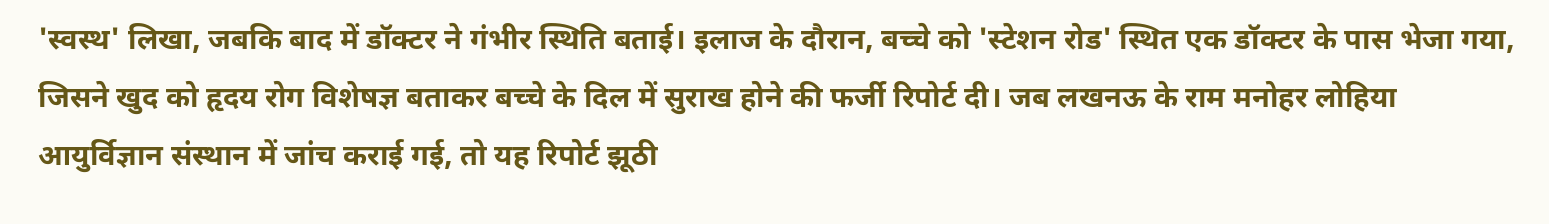'स्वस्थ' लिखा, जबकि बाद में डॉक्टर ने गंभीर स्थिति बताई। इलाज के दौरान, बच्चे को 'स्टेशन रोड' स्थित एक डॉक्टर के पास भेजा गया, जिसने खुद को हृदय रोग विशेषज्ञ बताकर बच्चे के दिल में सुराख होने की फर्जी रिपोर्ट दी। जब लखनऊ के राम मनोहर लोहिया आयुर्विज्ञान संस्थान में जांच कराई गई, तो यह रिपोर्ट झूठी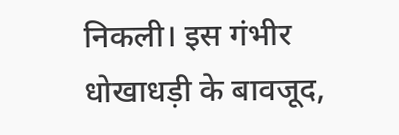निकली। इस गंभीर धोखाधड़ी के बावजूद,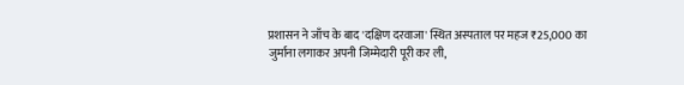प्रशासन ने जाँच के बाद 'दक्षिण दरवाजा' स्थित अस्पताल पर महज ₹25,000 का जुर्माना लगाकर अपनी जिम्मेदारी पूरी कर ली,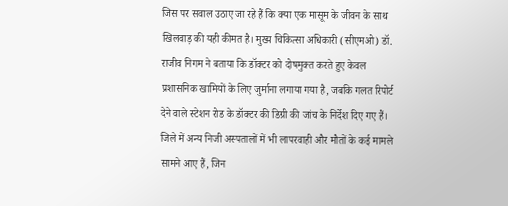जिस पर सवाल उठाए जा रहे हैं कि क्या एक मासूम के जीवन के साथ खिलवाड़ की यही कीमत है। मुख्य चिकित्सा अधिकारी (सीएमओ) डॉ. राजीव निगम ने बताया कि डॉक्टर को दोषमुक्त करते हुए केवल प्रशासनिक खामियों के लिए जुर्माना लगाया गया है, जबकि गलत रिपोर्ट देने वाले स्टेशन रोड के डॉक्टर की डिग्री की जांच के निर्देश दिए गए हैं। जिले में अन्य निजी अस्पतालों में भी लापरवाही और मौतों के कई मामले सामने आए हैं, जिन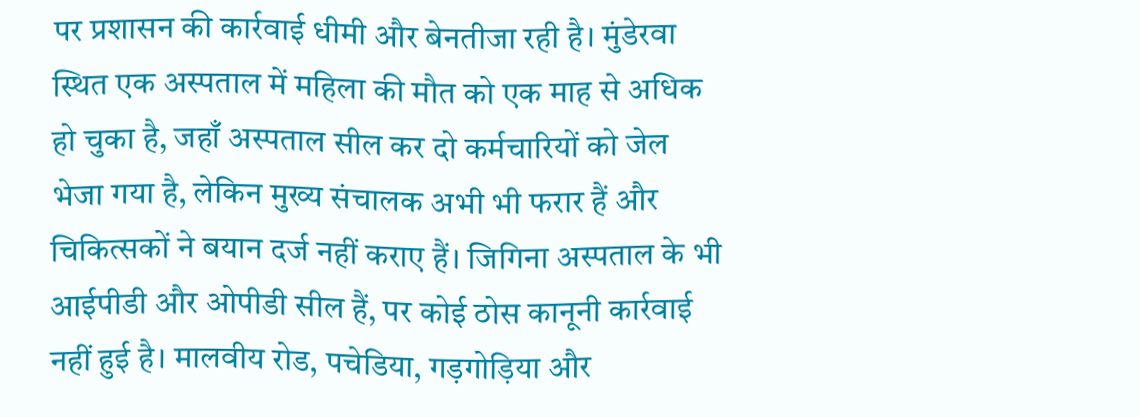पर प्रशासन की कार्रवाई धीमी और बेनतीजा रही है। मुंडेरवा स्थित एक अस्पताल में महिला की मौत को एक माह से अधिक हो चुका है, जहाँ अस्पताल सील कर दो कर्मचारियों को जेल भेजा गया है, लेकिन मुख्य संचालक अभी भी फरार हैं और चिकित्सकों ने बयान दर्ज नहीं कराए हैं। जिगिना अस्पताल के भी आईपीडी और ओपीडी सील हैं, पर कोई ठोस कानूनी कार्रवाई नहीं हुई है। मालवीय रोड, पचेडिया, गड़गोड़िया और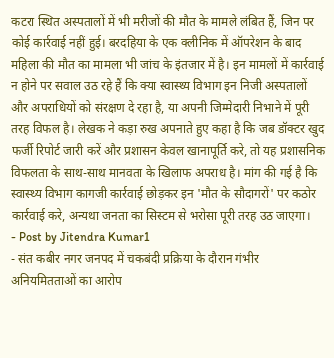कटरा स्थित अस्पतालों में भी मरीजों की मौत के मामले लंबित हैं, जिन पर कोई कार्रवाई नहीं हुई। बरदहिया के एक क्लीनिक में ऑपरेशन के बाद महिला की मौत का मामला भी जांच के इंतजार में है। इन मामलों में कार्रवाई न होने पर सवाल उठ रहे हैं कि क्या स्वास्थ्य विभाग इन निजी अस्पतालों और अपराधियों को संरक्षण दे रहा है, या अपनी जिम्मेदारी निभाने में पूरी तरह विफल है। लेखक ने कड़ा रुख अपनाते हुए कहा है कि जब डॉक्टर खुद फर्जी रिपोर्ट जारी करें और प्रशासन केवल खानापूर्ति करे, तो यह प्रशासनिक विफलता के साथ-साथ मानवता के खिलाफ अपराध है। मांग की गई है कि स्वास्थ्य विभाग कागजी कार्रवाई छोड़कर इन 'मौत के सौदागरों' पर कठोर कार्रवाई करे, अन्यथा जनता का सिस्टम से भरोसा पूरी तरह उठ जाएगा।
- Post by Jitendra Kumar1
- संत कबीर नगर जनपद में चकबंदी प्रक्रिया के दौरान गंभीर अनियमितताओं का आरोप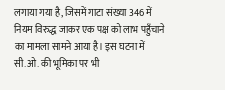लगाया गया है, जिसमें गाटा संख्या 346 में नियम विरुद्ध जाकर एक पक्ष को लाभ पहुँचाने का मामला सामने आया है। इस घटना में सी.ओ. की भूमिका पर भी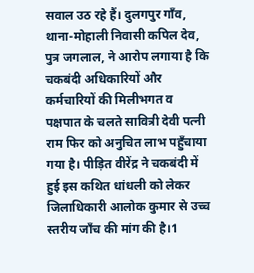सवाल उठ रहे हैं। दुलगपुर गाँव, थाना-मोहाली निवासी कपिल देव, पुत्र जगलाल, ने आरोप लगाया है कि चकबंदी अधिकारियों और कर्मचारियों की मिलीभगत व पक्षपात के चलते सावित्री देवी पत्नी राम फिर को अनुचित लाभ पहुँचाया गया है। पीड़ित वीरेंद्र ने चकबंदी में हुई इस कथित धांधली को लेकर जिलाधिकारी आलोक कुमार से उच्च स्तरीय जाँच की मांग की है।1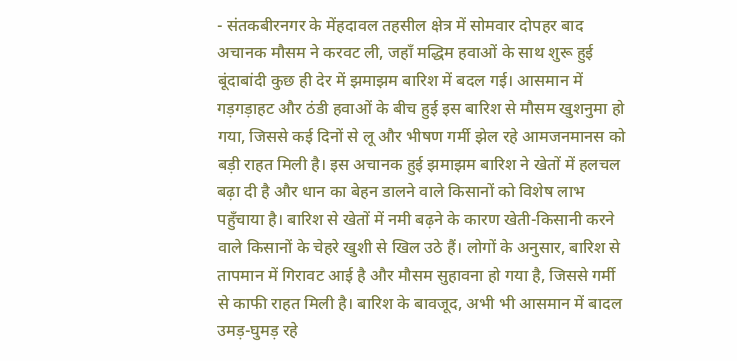- संतकबीरनगर के मेंहदावल तहसील क्षेत्र में सोमवार दोपहर बाद अचानक मौसम ने करवट ली, जहाँ मद्धिम हवाओं के साथ शुरू हुई बूंदाबांदी कुछ ही देर में झमाझम बारिश में बदल गई। आसमान में गड़गड़ाहट और ठंडी हवाओं के बीच हुई इस बारिश से मौसम खुशनुमा हो गया, जिससे कई दिनों से लू और भीषण गर्मी झेल रहे आमजनमानस को बड़ी राहत मिली है। इस अचानक हुई झमाझम बारिश ने खेतों में हलचल बढ़ा दी है और धान का बेहन डालने वाले किसानों को विशेष लाभ पहुँचाया है। बारिश से खेतों में नमी बढ़ने के कारण खेती-किसानी करने वाले किसानों के चेहरे खुशी से खिल उठे हैं। लोगों के अनुसार, बारिश से तापमान में गिरावट आई है और मौसम सुहावना हो गया है, जिससे गर्मी से काफी राहत मिली है। बारिश के बावजूद, अभी भी आसमान में बादल उमड़-घुमड़ रहे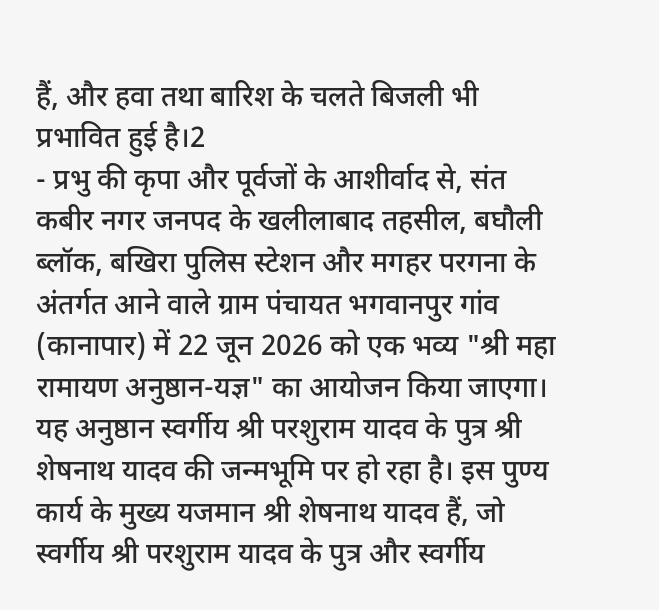हैं, और हवा तथा बारिश के चलते बिजली भी प्रभावित हुई है।2
- प्रभु की कृपा और पूर्वजों के आशीर्वाद से, संत कबीर नगर जनपद के खलीलाबाद तहसील, बघौली ब्लॉक, बखिरा पुलिस स्टेशन और मगहर परगना के अंतर्गत आने वाले ग्राम पंचायत भगवानपुर गांव (कानापार) में 22 जून 2026 को एक भव्य "श्री महा रामायण अनुष्ठान-यज्ञ" का आयोजन किया जाएगा। यह अनुष्ठान स्वर्गीय श्री परशुराम यादव के पुत्र श्री शेषनाथ यादव की जन्मभूमि पर हो रहा है। इस पुण्य कार्य के मुख्य यजमान श्री शेषनाथ यादव हैं, जो स्वर्गीय श्री परशुराम यादव के पुत्र और स्वर्गीय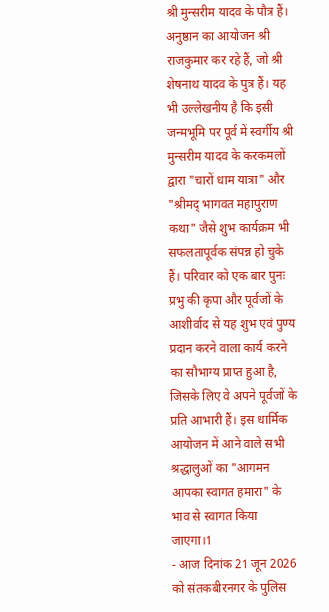श्री मुन्सरीम यादव के पौत्र हैं। अनुष्ठान का आयोजन श्री राजकुमार कर रहे हैं, जो श्री शेषनाथ यादव के पुत्र हैं। यह भी उल्लेखनीय है कि इसी जन्मभूमि पर पूर्व में स्वर्गीय श्री मुन्सरीम यादव के करकमलों द्वारा "चारों धाम यात्रा" और "श्रीमद् भागवत महापुराण कथा" जैसे शुभ कार्यक्रम भी सफलतापूर्वक संपन्न हो चुके हैं। परिवार को एक बार पुनः प्रभु की कृपा और पूर्वजों के आशीर्वाद से यह शुभ एवं पुण्य प्रदान करने वाला कार्य करने का सौभाग्य प्राप्त हुआ है, जिसके लिए वे अपने पूर्वजों के प्रति आभारी हैं। इस धार्मिक आयोजन में आने वाले सभी श्रद्धालुओं का "आगमन आपका स्वागत हमारा" के भाव से स्वागत किया जाएगा।1
- आज दिनांक 21 जून 2026 को संतकबीरनगर के पुलिस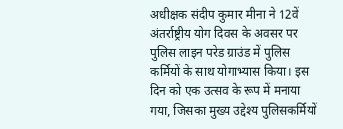अधीक्षक संदीप कुमार मीना ने 12वें अंतर्राष्ट्रीय योग दिवस के अवसर पर पुलिस लाइन परेड ग्राउंड में पुलिस कर्मियों के साथ योगाभ्यास किया। इस दिन को एक उत्सव के रूप में मनाया गया, जिसका मुख्य उद्देश्य पुलिसकर्मियों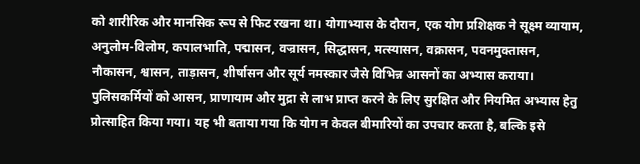को शारीरिक और मानसिक रूप से फिट रखना था। योगाभ्यास के दौरान, एक योग प्रशिक्षक ने सूक्ष्म व्यायाम, अनुलोम-विलोम, कपालभाति, पद्मासन, वज्रासन, सिद्धासन, मत्स्यासन, वक्रासन, पवनमुक्तासन, नौकासन, श्वासन, ताड़ासन, शीर्षासन और सूर्य नमस्कार जैसे विभिन्न आसनों का अभ्यास कराया। पुलिसकर्मियों को आसन, प्राणायाम और मुद्रा से लाभ प्राप्त करने के लिए सुरक्षित और नियमित अभ्यास हेतु प्रोत्साहित किया गया। यह भी बताया गया कि योग न केवल बीमारियों का उपचार करता है, बल्कि इसे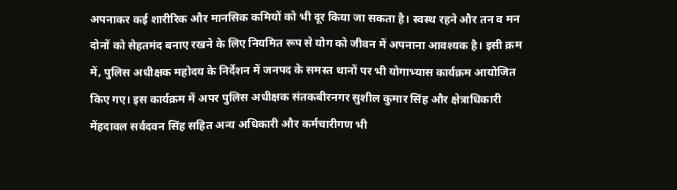अपनाकर कई शारीरिक और मानसिक कमियों को भी दूर किया जा सकता है। स्वस्थ रहने और तन व मन दोनों को सेहतमंद बनाए रखने के लिए नियमित रूप से योग को जीवन में अपनाना आवश्यक है। इसी क्रम में, पुलिस अधीक्षक महोदय के निर्देशन में जनपद के समस्त थानों पर भी योगाभ्यास कार्यक्रम आयोजित किए गए। इस कार्यक्रम में अपर पुलिस अधीक्षक संतकबीरनगर सुशील कुमार सिंह और क्षेत्राधिकारी मेंहदावल सर्वदवन सिंह सहित अन्य अधिकारी और कर्मचारीगण भी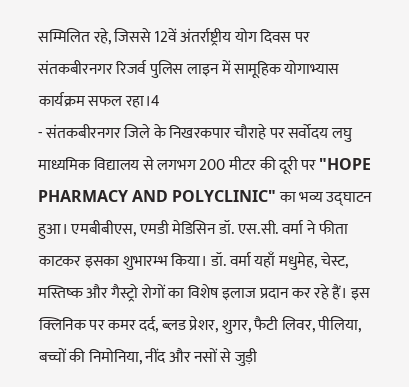सम्मिलित रहे, जिससे 12वें अंतर्राष्ट्रीय योग दिवस पर संतकबीरनगर रिजर्व पुलिस लाइन में सामूहिक योगाभ्यास कार्यक्रम सफल रहा।4
- संतकबीरनगर जिले के निखरकपार चौराहे पर सर्वोदय लघु माध्यमिक विद्यालय से लगभग 200 मीटर की दूरी पर "HOPE PHARMACY AND POLYCLINIC" का भव्य उद्घाटन हुआ। एमबीबीएस, एमडी मेडिसिन डॉ. एस.सी. वर्मा ने फीता काटकर इसका शुभारम्भ किया। डॉ. वर्मा यहाँ मधुमेह, चेस्ट, मस्तिष्क और गैस्ट्रो रोगों का विशेष इलाज प्रदान कर रहे हैं। इस क्लिनिक पर कमर दर्द, ब्लड प्रेशर, शुगर, फैटी लिवर, पीलिया, बच्चों की निमोनिया, नींद और नसों से जुड़ी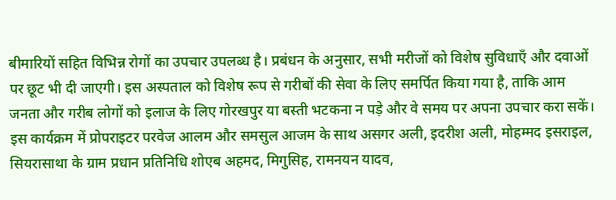बीमारियों सहित विभिन्न रोगों का उपचार उपलब्ध है। प्रबंधन के अनुसार, सभी मरीजों को विशेष सुविधाएँ और दवाओं पर छूट भी दी जाएगी। इस अस्पताल को विशेष रूप से गरीबों की सेवा के लिए समर्पित किया गया है, ताकि आम जनता और गरीब लोगों को इलाज के लिए गोरखपुर या बस्ती भटकना न पड़े और वे समय पर अपना उपचार करा सकें। इस कार्यक्रम में प्रोपराइटर परवेज आलम और समसुल आजम के साथ असगर अली, इदरीश अली, मोहम्मद इसराइल, सियरासाथा के ग्राम प्रधान प्रतिनिधि शोएब अहमद, मिगुसिह, रामनयन यादव,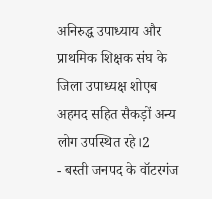अनिरुद्ध उपाध्याय और प्राथमिक शिक्षक संघ के जिला उपाध्यक्ष शोएब अहमद सहित सैकड़ों अन्य लोग उपस्थित रहे।2
- बस्ती जनपद के वॉटरगंज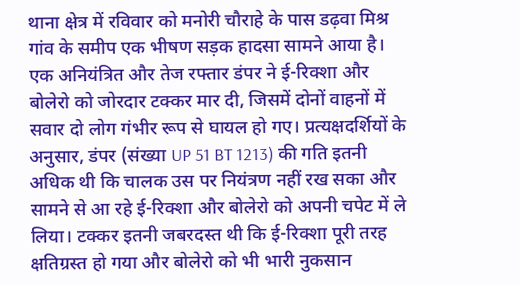थाना क्षेत्र में रविवार को मनोरी चौराहे के पास डढ़वा मिश्र गांव के समीप एक भीषण सड़क हादसा सामने आया है। एक अनियंत्रित और तेज रफ्तार डंपर ने ई-रिक्शा और बोलेरो को जोरदार टक्कर मार दी, जिसमें दोनों वाहनों में सवार दो लोग गंभीर रूप से घायल हो गए। प्रत्यक्षदर्शियों के अनुसार, डंपर (संख्या UP 51 BT 1213) की गति इतनी अधिक थी कि चालक उस पर नियंत्रण नहीं रख सका और सामने से आ रहे ई-रिक्शा और बोलेरो को अपनी चपेट में ले लिया। टक्कर इतनी जबरदस्त थी कि ई-रिक्शा पूरी तरह क्षतिग्रस्त हो गया और बोलेरो को भी भारी नुकसान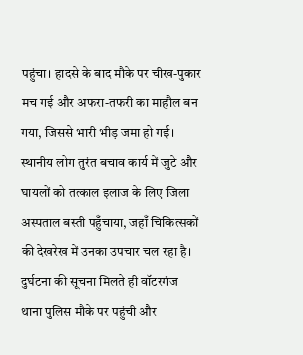पहुंचा। हादसे के बाद मौके पर चीख-पुकार मच गई और अफरा-तफरी का माहौल बन गया, जिससे भारी भीड़ जमा हो गई। स्थानीय लोग तुरंत बचाव कार्य में जुटे और घायलों को तत्काल इलाज के लिए जिला अस्पताल बस्ती पहुँचाया, जहाँ चिकित्सकों की देखरेख में उनका उपचार चल रहा है। दुर्घटना की सूचना मिलते ही वॉटरगंज थाना पुलिस मौके पर पहुंची और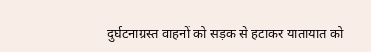दुर्घटनाग्रस्त वाहनों को सड़क से हटाकर यातायात को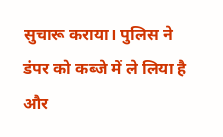सुचारू कराया। पुलिस ने डंपर को कब्जे में ले लिया है और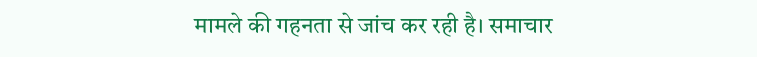मामले की गहनता से जांच कर रही है। समाचार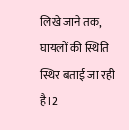लिखे जाने तक, घायलों की स्थिति स्थिर बताई जा रही है।2